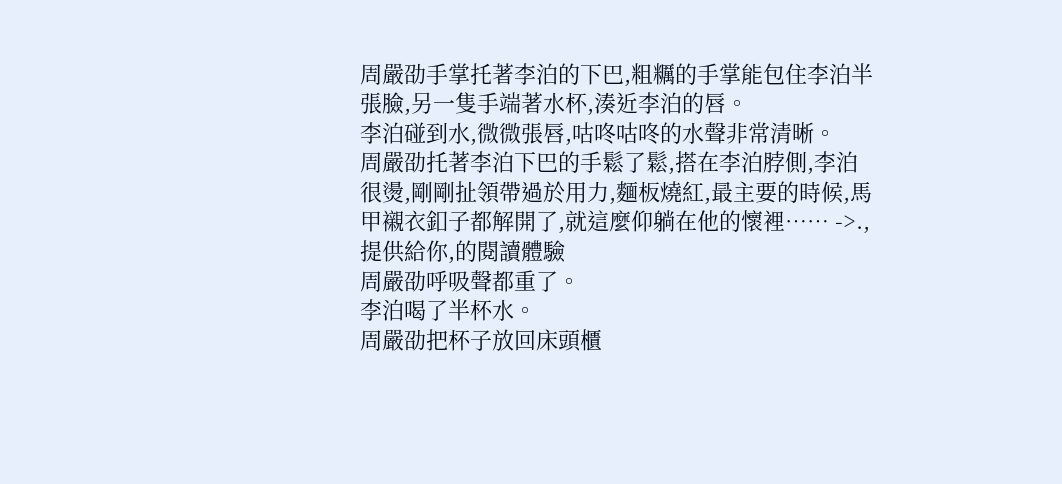周嚴劭手掌托著李泊的下巴,粗糲的手掌能包住李泊半張臉,另一隻手端著水杯,湊近李泊的唇。
李泊碰到水,微微張唇,咕咚咕咚的水聲非常清晰。
周嚴劭托著李泊下巴的手鬆了鬆,搭在李泊脖側,李泊很燙,剛剛扯領帶過於用力,麵板燒紅,最主要的時候,馬甲襯衣釦子都解開了,就這麼仰躺在他的懷裡…… ->.,提供給你,的閱讀體驗
周嚴劭呼吸聲都重了。
李泊喝了半杯水。
周嚴劭把杯子放回床頭櫃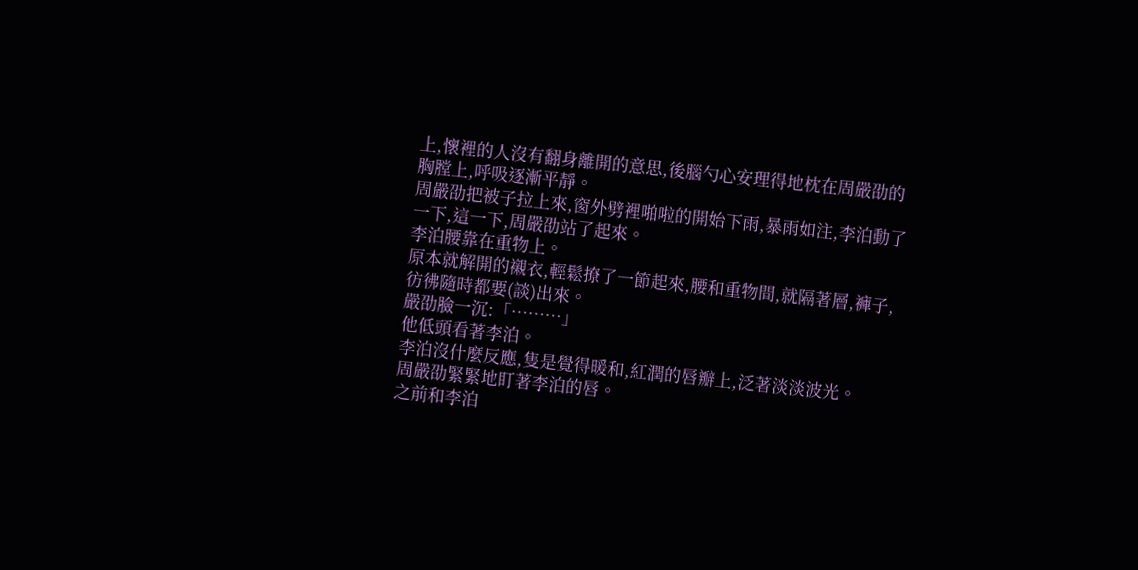上,懷裡的人沒有翻身離開的意思,後腦勺心安理得地枕在周嚴劭的胸膛上,呼吸逐漸平靜。
周嚴劭把被子拉上來,窗外劈裡啪啦的開始下雨,暴雨如注,李泊動了一下,這一下,周嚴劭站了起來。
李泊腰靠在重物上。
原本就解開的襯衣,輕鬆撩了一節起來,腰和重物間,就隔著層,褲子,彷彿隨時都要(談)出來。
嚴劭臉一沉:「………」
他低頭看著李泊。
李泊沒什麼反應,隻是覺得暖和,紅潤的唇瓣上,泛著淡淡波光。
周嚴劭緊緊地盯著李泊的唇。
之前和李泊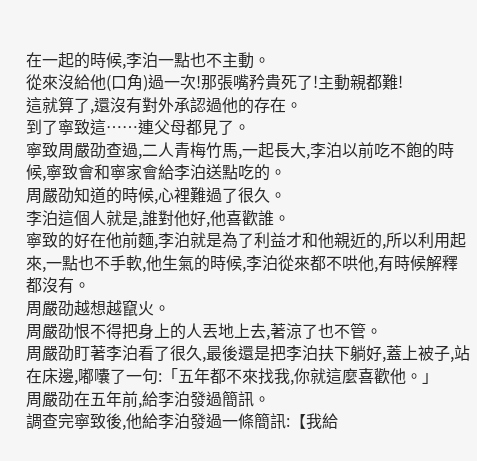在一起的時候,李泊一點也不主動。
從來沒給他(口角)過一次!那張嘴矜貴死了!主動親都難!
這就算了,還沒有對外承認過他的存在。
到了寧致這……連父母都見了。
寧致周嚴劭查過,二人青梅竹馬,一起長大,李泊以前吃不飽的時候,寧致會和寧家會給李泊送點吃的。
周嚴劭知道的時候,心裡難過了很久。
李泊這個人就是,誰對他好,他喜歡誰。
寧致的好在他前麵,李泊就是為了利益才和他親近的,所以利用起來,一點也不手軟,他生氣的時候,李泊從來都不哄他,有時候解釋都沒有。
周嚴劭越想越竄火。
周嚴劭恨不得把身上的人丟地上去,著涼了也不管。
周嚴劭盯著李泊看了很久,最後還是把李泊扶下躺好,蓋上被子,站在床邊,嘟囔了一句:「五年都不來找我,你就這麼喜歡他。」
周嚴劭在五年前,給李泊發過簡訊。
調查完寧致後,他給李泊發過一條簡訊:【我給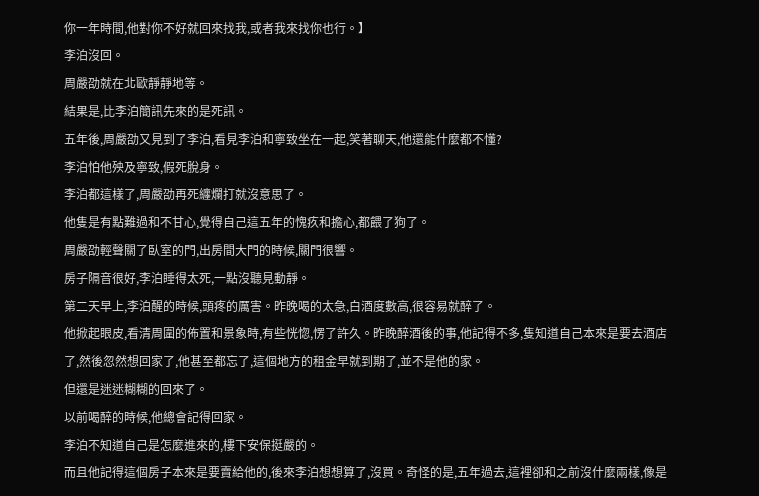你一年時間,他對你不好就回來找我,或者我來找你也行。】
李泊沒回。
周嚴劭就在北歐靜靜地等。
結果是,比李泊簡訊先來的是死訊。
五年後,周嚴劭又見到了李泊,看見李泊和寧致坐在一起,笑著聊天,他還能什麼都不懂?
李泊怕他殃及寧致,假死脫身。
李泊都這樣了,周嚴劭再死纏爛打就沒意思了。
他隻是有點難過和不甘心,覺得自己這五年的愧疚和擔心,都餵了狗了。
周嚴劭輕聲關了臥室的門,出房間大門的時候,關門很響。
房子隔音很好,李泊睡得太死,一點沒聽見動靜。
第二天早上,李泊醒的時候,頭疼的厲害。昨晚喝的太急,白酒度數高,很容易就醉了。
他掀起眼皮,看清周圍的佈置和景象時,有些恍惚,愣了許久。昨晚醉酒後的事,他記得不多,隻知道自己本來是要去酒店了,然後忽然想回家了,他甚至都忘了,這個地方的租金早就到期了,並不是他的家。
但還是迷迷糊糊的回來了。
以前喝醉的時候,他總會記得回家。
李泊不知道自己是怎麼進來的,樓下安保挺嚴的。
而且他記得這個房子本來是要賣給他的,後來李泊想想算了,沒買。奇怪的是,五年過去,這裡卻和之前沒什麼兩樣,像是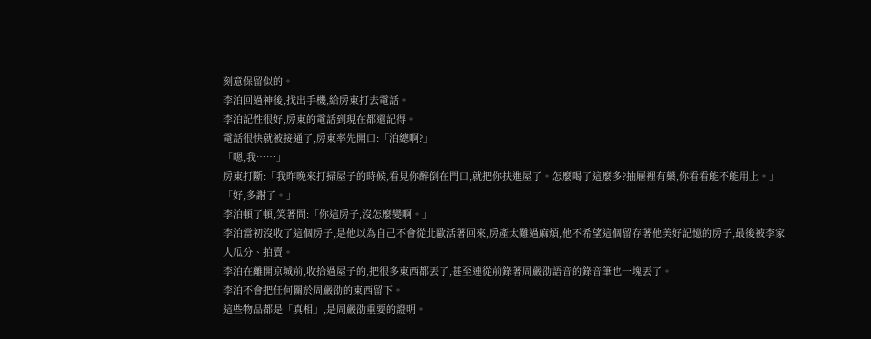刻意保留似的。
李泊回過神後,找出手機,給房東打去電話。
李泊記性很好,房東的電話到現在都還記得。
電話很快就被接通了,房東率先開口:「泊總啊?」
「嗯,我……」
房東打斷:「我昨晚來打掃屋子的時候,看見你醉倒在門口,就把你扶進屋了。怎麼喝了這麼多?抽屜裡有藥,你看看能不能用上。」
「好,多謝了。」
李泊頓了頓,笑著問:「你這房子,沒怎麼變啊。」
李泊當初沒收了這個房子,是他以為自己不會從北歐活著回來,房產太難過麻煩,他不希望這個留存著他美好記憶的房子,最後被李家人瓜分、拍賣。
李泊在離開京城前,收拾過屋子的,把很多東西都丟了,甚至連從前錄著周嚴劭語音的錄音筆也一塊丟了。
李泊不會把任何關於周嚴劭的東西留下。
這些物品都是「真相」,是周嚴劭重要的證明。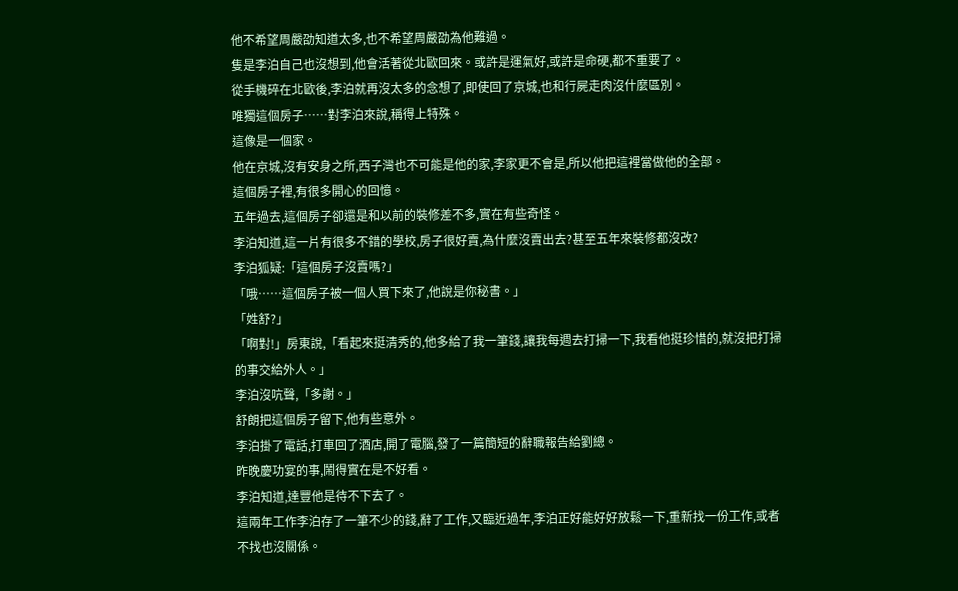他不希望周嚴劭知道太多,也不希望周嚴劭為他難過。
隻是李泊自己也沒想到,他會活著從北歐回來。或許是運氣好,或許是命硬,都不重要了。
從手機碎在北歐後,李泊就再沒太多的念想了,即使回了京城,也和行屍走肉沒什麼區別。
唯獨這個房子……對李泊來說,稱得上特殊。
這像是一個家。
他在京城,沒有安身之所,西子灣也不可能是他的家,李家更不會是,所以他把這裡當做他的全部。
這個房子裡,有很多開心的回憶。
五年過去,這個房子卻還是和以前的裝修差不多,實在有些奇怪。
李泊知道,這一片有很多不錯的學校,房子很好賣,為什麼沒賣出去?甚至五年來裝修都沒改?
李泊狐疑:「這個房子沒賣嗎?」
「哦……這個房子被一個人買下來了,他說是你秘書。」
「姓舒?」
「啊對!」房東說,「看起來挺清秀的,他多給了我一筆錢,讓我每週去打掃一下,我看他挺珍惜的,就沒把打掃的事交給外人。」
李泊沒吭聲,「多謝。」
舒朗把這個房子留下,他有些意外。
李泊掛了電話,打車回了酒店,開了電腦,發了一篇簡短的辭職報告給劉總。
昨晚慶功宴的事,鬧得實在是不好看。
李泊知道,達豐他是待不下去了。
這兩年工作李泊存了一筆不少的錢,辭了工作,又臨近過年,李泊正好能好好放鬆一下,重新找一份工作,或者不找也沒關係。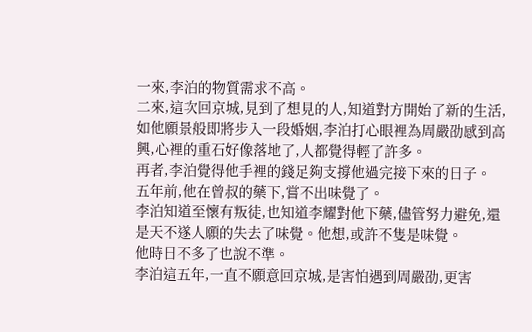一來,李泊的物質需求不高。
二來,這次回京城,見到了想見的人,知道對方開始了新的生活,如他願景般即將步入一段婚姻,李泊打心眼裡為周嚴劭感到高興,心裡的重石好像落地了,人都覺得輕了許多。
再者,李泊覺得他手裡的錢足夠支撐他過完接下來的日子。
五年前,他在曾叔的藥下,嘗不出味覺了。
李泊知道至懷有叛徒,也知道李耀對他下藥,儘管努力避免,還是天不遂人願的失去了味覺。他想,或許不隻是味覺。
他時日不多了也說不準。
李泊這五年,一直不願意回京城,是害怕遇到周嚴劭,更害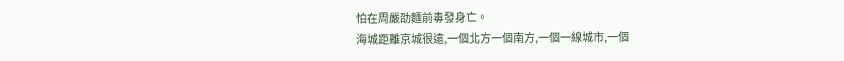怕在周嚴劭麵前毒發身亡。
海城距離京城很遠,一個北方一個南方,一個一線城市,一個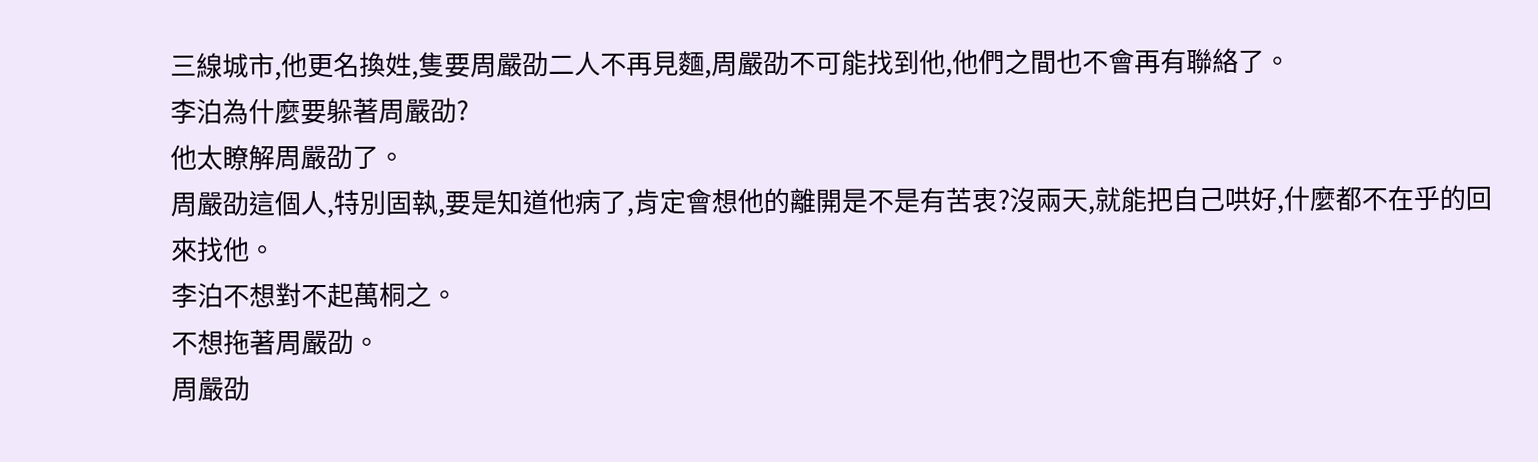三線城市,他更名換姓,隻要周嚴劭二人不再見麵,周嚴劭不可能找到他,他們之間也不會再有聯絡了。
李泊為什麼要躲著周嚴劭?
他太瞭解周嚴劭了。
周嚴劭這個人,特別固執,要是知道他病了,肯定會想他的離開是不是有苦衷?沒兩天,就能把自己哄好,什麼都不在乎的回來找他。
李泊不想對不起萬桐之。
不想拖著周嚴劭。
周嚴劭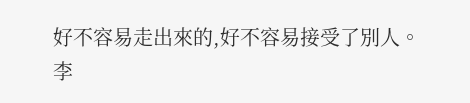好不容易走出來的,好不容易接受了別人。
李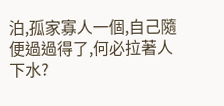泊,孤家寡人一個,自己隨便過過得了,何必拉著人下水?